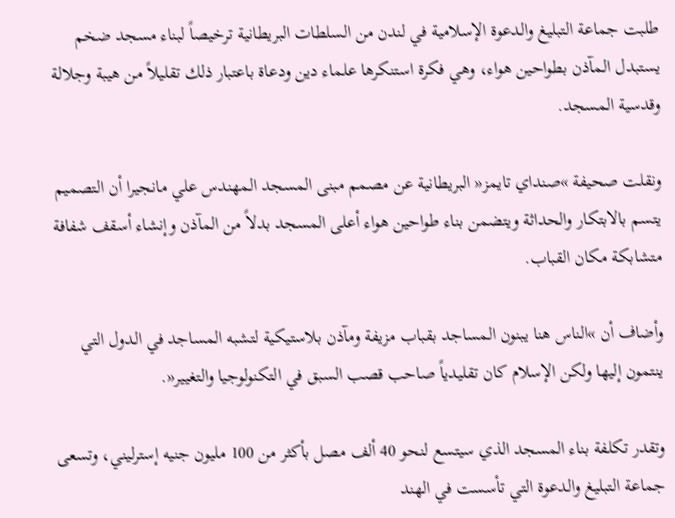طلبت جماعة التبليغ والدعوة الإسلامية في لندن من السلطات البريطانية ترخيصاً لبناء مسجد ضخم يستبدل المآذن بطواحين هواء، وهي فكرة استنكرها علماء دين ودعاة باعتبار ذلك تقليلاً من هيبة وجلالة وقدسية المسجد.

ونقلت صحيفة »صنداي تايمز« البريطانية عن مصمم مبنى المسجد المهندس علي مانجيرا أن التصميم يتسم بالابتكار والحداثة ويتضمن بناء طواحين هواء أعلى المسجد بدلاً من المآذن وإنشاء أسقف شفافة متشابكة مكان القباب.

وأضاف أن »الناس هنا يبنون المساجد بقباب مزيفة ومآذن بلاستيكية لتشبه المساجد في الدول التي ينتمون إليها ولكن الإسلام كان تقليدياً صاحب قصب السبق في التكنولوجيا والتغيير«.

وتقدر تكلفة بناء المسجد الذي سيتسع لنحو 40 ألف مصل بأكثر من 100 مليون جنيه إسترليني، وتسعى جماعة التبليغ والدعوة التي تأسست في الهند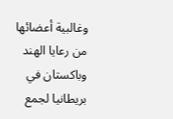وغالبية أعضائها من رعايا الهند وباكستان في بريطانيا لجمع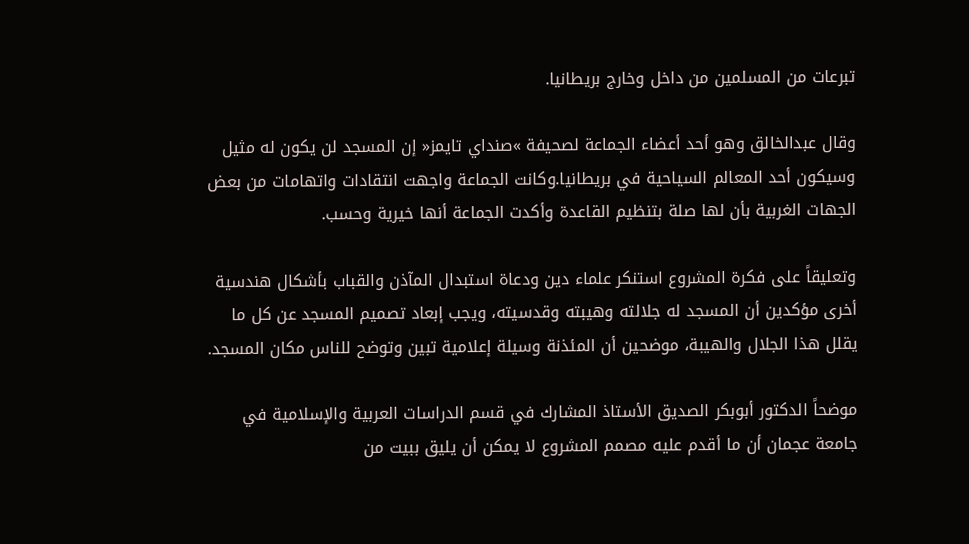تبرعات من المسلمين من داخل وخارج بريطانيا.

وقال عبدالخالق وهو أحد أعضاء الجماعة لصحيفة »صنداي تايمز« إن المسجد لن يكون له مثيل وسيكون أحد المعالم السياحية في بريطانيا.وكانت الجماعة واجهت انتقادات واتهامات من بعض الجهات الغربية بأن لها صلة بتنظيم القاعدة وأكدت الجماعة أنها خيرية وحسب.

وتعليقاً على فكرة المشروع استنكر علماء دين ودعاة استبدال المآذن والقباب بأشكال هندسية أخرى مؤكدين أن المسجد له جلالته وهيبته وقدسيته، ويجب إبعاد تصميم المسجد عن كل ما يقلل هذا الجلال والهيبة، موضحين أن المئذنة وسيلة إعلامية تبين وتوضح للناس مكان المسجد.

موضحاً الدكتور أبوبكر الصديق الأستاذ المشارك في قسم الدراسات العربية والإسلامية في جامعة عجمان أن ما أقدم عليه مصمم المشروع لا يمكن أن يليق ببيت من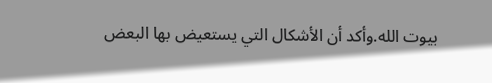بيوت الله.وأكد أن الأشكال التي يستعيض بها البعض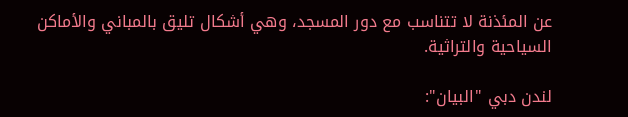عن المئذنة لا تتناسب مع دور المسجد، وهي أشكال تليق بالمباني والأماكن السياحية والتراثية.

لندن دبي "البيان":